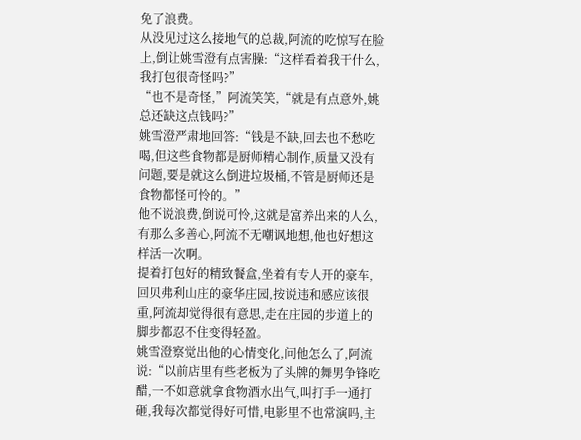免了浪费。
从没见过这么接地气的总裁,阿流的吃惊写在脸上,倒让姚雪澄有点害臊:“这样看着我干什么,我打包很奇怪吗?”
“也不是奇怪,”阿流笑笑,“就是有点意外,姚总还缺这点钱吗?”
姚雪澄严肃地回答:“钱是不缺,回去也不愁吃喝,但这些食物都是厨师精心制作,质量又没有问题,要是就这么倒进垃圾桶,不管是厨师还是食物都怪可怜的。”
他不说浪费,倒说可怜,这就是富养出来的人么,有那么多善心,阿流不无嘲讽地想,他也好想这样活一次啊。
提着打包好的精致餐盒,坐着有专人开的豪车,回贝弗利山庄的豪华庄园,按说违和感应该很重,阿流却觉得很有意思,走在庄园的步道上的脚步都忍不住变得轻盈。
姚雪澄察觉出他的心情变化,问他怎么了,阿流说:“以前店里有些老板为了头牌的舞男争锋吃醋,一不如意就拿食物酒水出气,叫打手一通打砸,我每次都觉得好可惜,电影里不也常演吗,主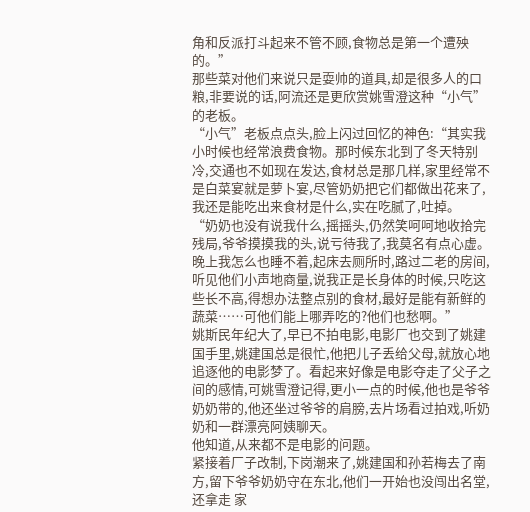角和反派打斗起来不管不顾,食物总是第一个遭殃的。”
那些菜对他们来说只是耍帅的道具,却是很多人的口粮,非要说的话,阿流还是更欣赏姚雪澄这种“小气”的老板。
“小气”老板点点头,脸上闪过回忆的神色:“其实我小时候也经常浪费食物。那时候东北到了冬天特别冷,交通也不如现在发达,食材总是那几样,家里经常不是白菜宴就是萝卜宴,尽管奶奶把它们都做出花来了,我还是能吃出来食材是什么,实在吃腻了,吐掉。
“奶奶也没有说我什么,摇摇头,仍然笑呵呵地收拾完残局,爷爷摸摸我的头,说亏待我了,我莫名有点心虚。晚上我怎么也睡不着,起床去厕所时,路过二老的房间,听见他们小声地商量,说我正是长身体的时候,只吃这些长不高,得想办法整点别的食材,最好是能有新鲜的蔬菜……可他们能上哪弄吃的?他们也愁啊。”
姚斯民年纪大了,早已不拍电影,电影厂也交到了姚建国手里,姚建国总是很忙,他把儿子丢给父母,就放心地追逐他的电影梦了。看起来好像是电影夺走了父子之间的感情,可姚雪澄记得,更小一点的时候,他也是爷爷奶奶带的,他还坐过爷爷的肩膀,去片场看过拍戏,听奶奶和一群漂亮阿姨聊天。
他知道,从来都不是电影的问题。
紧接着厂子改制,下岗潮来了,姚建国和孙若梅去了南方,留下爷爷奶奶守在东北,他们一开始也没闯出名堂,还拿走 家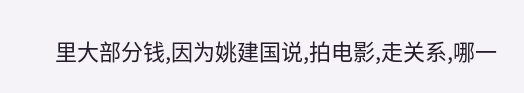里大部分钱,因为姚建国说,拍电影,走关系,哪一